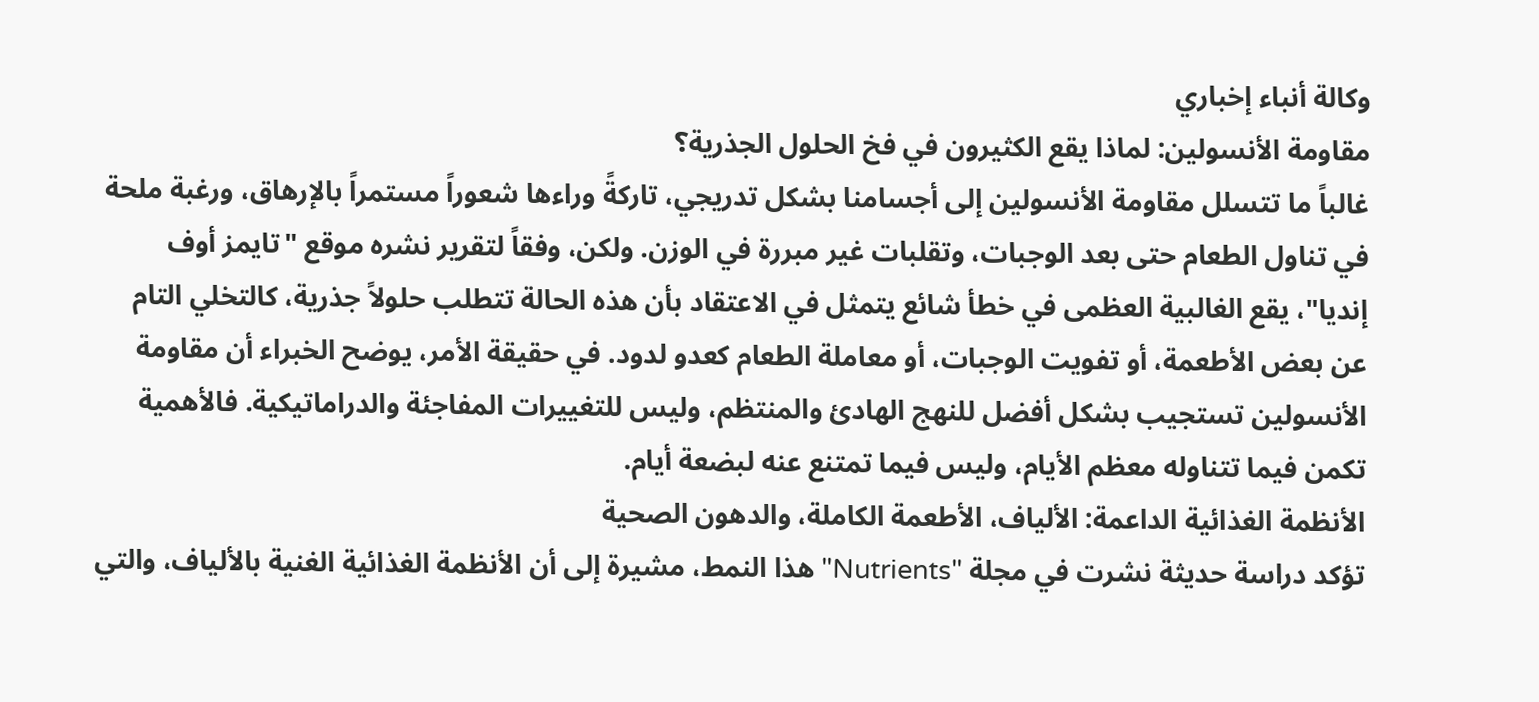وكالة أنباء إخباري
مقاومة الأنسولين: لماذا يقع الكثيرون في فخ الحلول الجذرية؟
غالباً ما تتسلل مقاومة الأنسولين إلى أجسامنا بشكل تدريجي، تاركةً وراءها شعوراً مستمراً بالإرهاق، ورغبة ملحة في تناول الطعام حتى بعد الوجبات، وتقلبات غير مبررة في الوزن. ولكن، وفقاً لتقرير نشره موقع "تايمز أوف إنديا"، يقع الغالبية العظمى في خطأ شائع يتمثل في الاعتقاد بأن هذه الحالة تتطلب حلولاً جذرية، كالتخلي التام عن بعض الأطعمة، أو تفويت الوجبات، أو معاملة الطعام كعدو لدود. في حقيقة الأمر، يوضح الخبراء أن مقاومة الأنسولين تستجيب بشكل أفضل للنهج الهادئ والمنتظم، وليس للتغييرات المفاجئة والدراماتيكية. فالأهمية تكمن فيما تتناوله معظم الأيام، وليس فيما تمتنع عنه لبضعة أيام.
الأنظمة الغذائية الداعمة: الألياف، الأطعمة الكاملة، والدهون الصحية
تؤكد دراسة حديثة نشرت في مجلة "Nutrients" هذا النمط، مشيرة إلى أن الأنظمة الغذائية الغنية بالألياف، والتي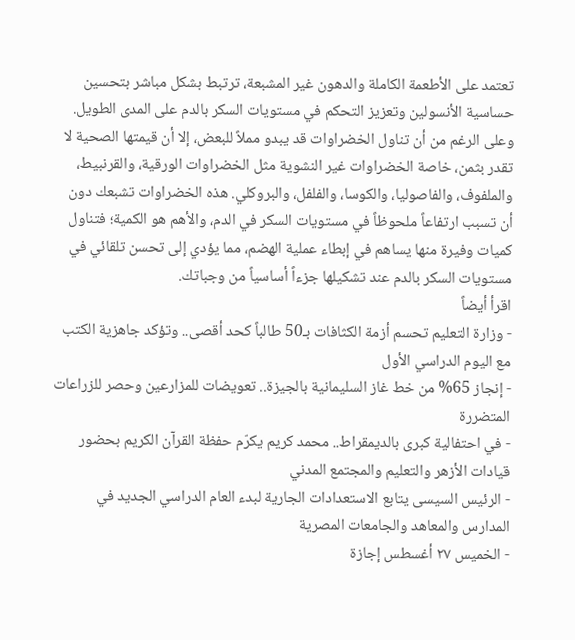تعتمد على الأطعمة الكاملة والدهون غير المشبعة، ترتبط بشكل مباشر بتحسين حساسية الأنسولين وتعزيز التحكم في مستويات السكر بالدم على المدى الطويل. وعلى الرغم من أن تناول الخضراوات قد يبدو مملاً للبعض، إلا أن قيمتها الصحية لا تقدر بثمن، خاصة الخضراوات غير النشوية مثل الخضراوات الورقية، والقرنبيط، والملفوف، والفاصوليا، والكوسا، والفلفل، والبروكلي. هذه الخضراوات تشبعك دون أن تسبب ارتفاعاً ملحوظاً في مستويات السكر في الدم، والأهم هو الكمية؛ فتناول كميات وفيرة منها يساهم في إبطاء عملية الهضم، مما يؤدي إلى تحسن تلقائي في مستويات السكر بالدم عند تشكيلها جزءاً أساسياً من وجباتك.
اقرأ أيضاً
- وزارة التعليم تحسم أزمة الكثافات بـ50 طالباً كحد أقصى.. وتؤكد جاهزية الكتب مع اليوم الدراسي الأول
- إنجاز 65% من خط غاز السليمانية بالجيزة.. تعويضات للمزارعين وحصر للزراعات المتضررة
- في احتفالية كبرى بالديمقراط.. محمد كريم يكرّم حفظة القرآن الكريم بحضور قيادات الأزهر والتعليم والمجتمع المدني
- الرئيس السيسى يتابع الاستعدادات الجارية لبدء العام الدراسي الجديد في المدارس والمعاهد والجامعات المصرية
- الخميس ٢٧ أغسطس إجازة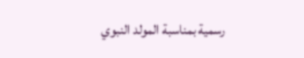رسمية بمناسبة المولد النبوي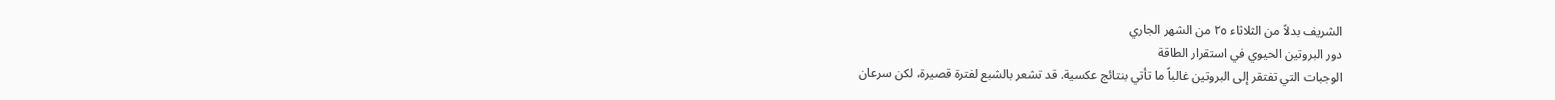الشريف بدلاً من الثلاثاء ٢٥ من الشهر الجاري
دور البروتين الحيوي في استقرار الطاقة
الوجبات التي تفتقر إلى البروتين غالباً ما تأتي بنتائج عكسية. قد تشعر بالشبع لفترة قصيرة، لكن سرعان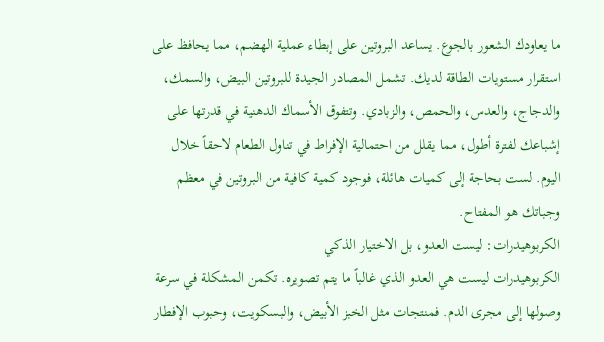ما يعاودك الشعور بالجوع. يساعد البروتين على إبطاء عملية الهضم، مما يحافظ على استقرار مستويات الطاقة لديك. تشمل المصادر الجيدة للبروتين البيض، والسمك، والدجاج، والعدس، والحمص، والزبادي. وتتفوق الأسماك الدهنية في قدرتها على إشباعك لفترة أطول، مما يقلل من احتمالية الإفراط في تناول الطعام لاحقاً خلال اليوم. لست بحاجة إلى كميات هائلة، فوجود كمية كافية من البروتين في معظم وجباتك هو المفتاح.
الكربوهيدرات: ليست العدو، بل الاختيار الذكي
الكربوهيدرات ليست هي العدو الذي غالباً ما يتم تصويره. تكمن المشكلة في سرعة وصولها إلى مجرى الدم. فمنتجات مثل الخبز الأبيض، والبسكويت، وحبوب الإفطار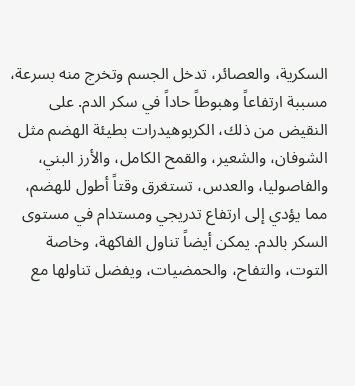السكرية، والعصائر، تدخل الجسم وتخرج منه بسرعة، مسببة ارتفاعاً وهبوطاً حاداً في سكر الدم. على النقيض من ذلك، الكربوهيدرات بطيئة الهضم مثل الشوفان، والشعير، والقمح الكامل، والأرز البني، والفاصوليا، والعدس، تستغرق وقتاً أطول للهضم، مما يؤدي إلى ارتفاع تدريجي ومستدام في مستوى السكر بالدم. يمكن أيضاً تناول الفاكهة، وخاصة التوت، والتفاح، والحمضيات، ويفضل تناولها مع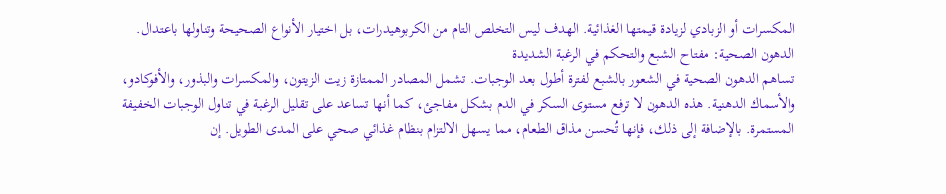المكسرات أو الزبادي لزيادة قيمتها الغذائية. الهدف ليس التخلص التام من الكربوهيدرات، بل اختيار الأنواع الصحيحة وتناولها باعتدال.
الدهون الصحية: مفتاح الشبع والتحكم في الرغبة الشديدة
تساهم الدهون الصحية في الشعور بالشبع لفترة أطول بعد الوجبات. تشمل المصادر الممتازة زيت الزيتون، والمكسرات والبذور، والأفوكادو، والأسماك الدهنية. هذه الدهون لا ترفع مستوى السكر في الدم بشكل مفاجئ، كما أنها تساعد على تقليل الرغبة في تناول الوجبات الخفيفة المستمرة. بالإضافة إلى ذلك، فإنها تُحسن مذاق الطعام، مما يسهل الالتزام بنظام غذائي صحي على المدى الطويل. إن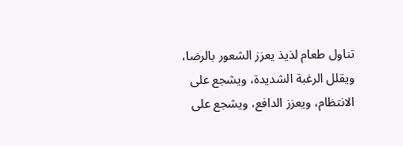تناول طعام لذيذ يعزز الشعور بالرضا، ويقلل الرغبة الشديدة، ويشجع على الانتظام، ويعزز الدافع، ويشجع على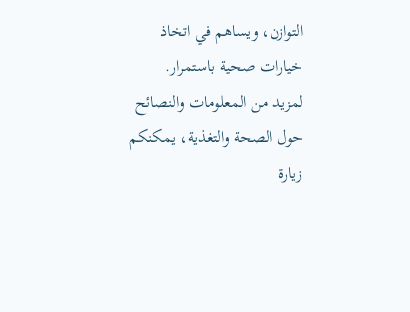التوازن، ويساهم في اتخاذ خيارات صحية باستمرار.
لمزيد من المعلومات والنصائح حول الصحة والتغذية، يمكنكم زيارة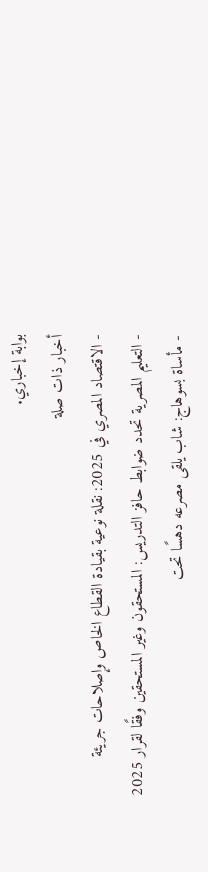بوابة إخباري.
أخبار ذات صلة
- الاقتصاد المصري في 2025: نقلة نوعية بقيادة القطاع الخاص وإصلاحات جريئة
- التعليم المصرية تحدد ضوابط حافز التدريس: المستحقون وغير المستحقين وفقًا لقرار 2025
- مأساة بسوهاج: شاب يلقى مصرعه دهسًا تحت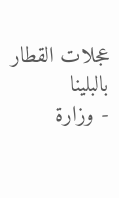عجلات القطار بالبلينا
- وزارة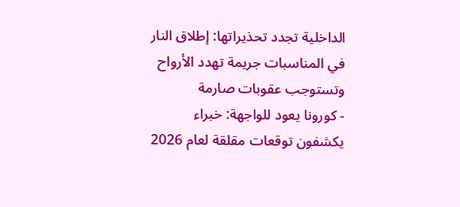الداخلية تجدد تحذيراتها: إطلاق النار في المناسبات جريمة تهدد الأرواح وتستوجب عقوبات صارمة
- كورونا يعود للواجهة: خبراء يكشفون توقعات مقلقة لعام 2026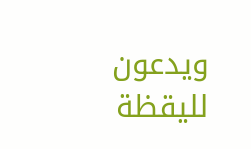ويدعون لليقظة